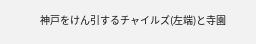神戸をけん引するチャイルズ(左端)と寺園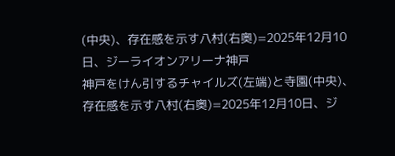(中央)、存在感を示す八村(右奥)=2025年12月10日、ジーライオンアリーナ神戸
神戸をけん引するチャイルズ(左端)と寺園(中央)、存在感を示す八村(右奥)=2025年12月10日、ジ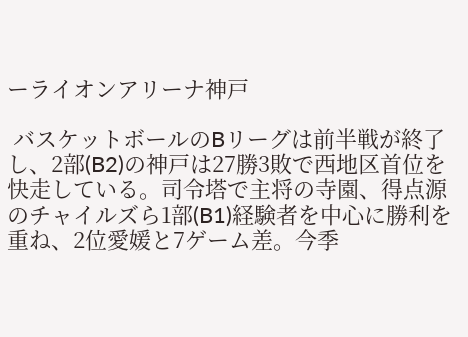ーライオンアリーナ神戸

 バスケットボールのBリーグは前半戦が終了し、2部(B2)の神戸は27勝3敗で西地区首位を快走している。司令塔で主将の寺園、得点源のチャイルズら1部(B1)経験者を中心に勝利を重ね、2位愛媛と7ゲーム差。今季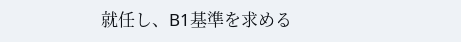就任し、B1基準を求める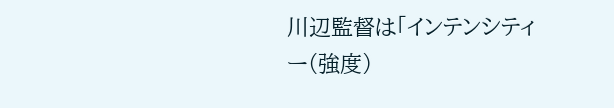川辺監督は「インテンシティー(強度)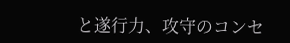と遂行力、攻守のコンセ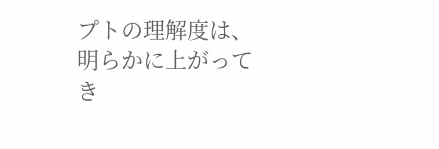プトの理解度は、明らかに上がってき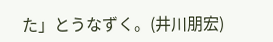た」とうなずく。(井川朋宏)